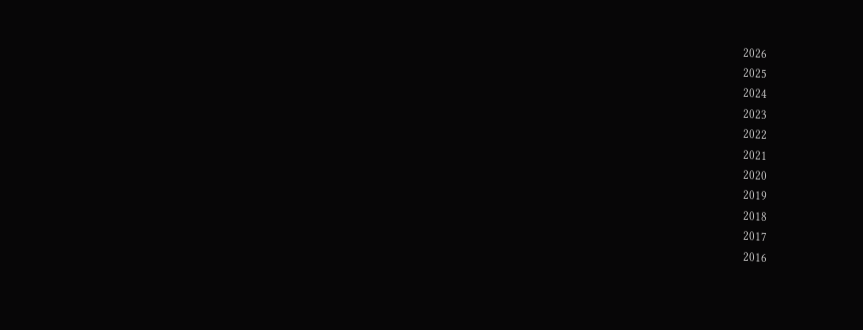2026
2025
2024
2023
2022
2021
2020
2019
2018
2017
2016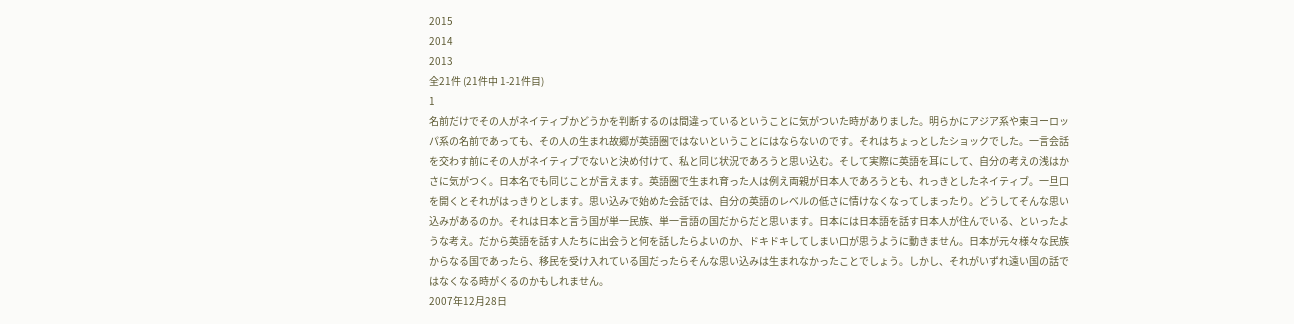2015
2014
2013
全21件 (21件中 1-21件目)
1
名前だけでその人がネイティブかどうかを判断するのは間違っているということに気がついた時がありました。明らかにアジア系や東ヨーロッパ系の名前であっても、その人の生まれ故郷が英語圏ではないということにはならないのです。それはちょっとしたショックでした。一言会話を交わす前にその人がネイティブでないと決め付けて、私と同じ状況であろうと思い込む。そして実際に英語を耳にして、自分の考えの浅はかさに気がつく。日本名でも同じことが言えます。英語圏で生まれ育った人は例え両親が日本人であろうとも、れっきとしたネイティブ。一旦口を開くとそれがはっきりとします。思い込みで始めた会話では、自分の英語のレベルの低さに情けなくなってしまったり。どうしてそんな思い込みがあるのか。それは日本と言う国が単一民族、単一言語の国だからだと思います。日本には日本語を話す日本人が住んでいる、といったような考え。だから英語を話す人たちに出会うと何を話したらよいのか、ドキドキしてしまい口が思うように動きません。日本が元々様々な民族からなる国であったら、移民を受け入れている国だったらそんな思い込みは生まれなかったことでしょう。しかし、それがいずれ遠い国の話ではなくなる時がくるのかもしれません。
2007年12月28日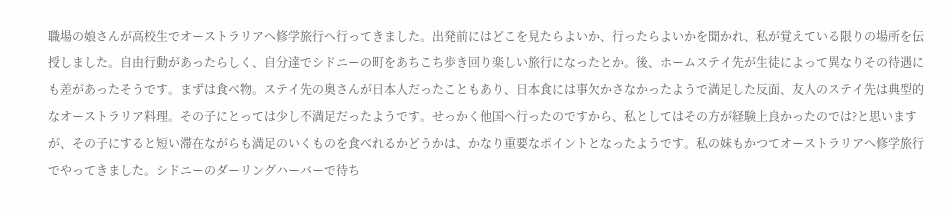職場の娘さんが高校生でオーストラリアへ修学旅行へ行ってきました。出発前にはどこを見たらよいか、行ったらよいかを聞かれ、私が覚えている限りの場所を伝授しました。自由行動があったらしく、自分達でシドニーの町をあちこち歩き回り楽しい旅行になったとか。後、ホームステイ先が生徒によって異なりその待遇にも差があったそうです。まずは食べ物。ステイ先の奥さんが日本人だったこともあり、日本食には事欠かさなかったようで満足した反面、友人のステイ先は典型的なオーストラリア料理。その子にとっては少し不満足だったようです。せっかく他国へ行ったのですから、私としてはその方が経験上良かったのでは?と思いますが、その子にすると短い滞在ながらも満足のいくものを食べれるかどうかは、かなり重要なポイントとなったようです。私の妹もかつてオーストラリアへ修学旅行でやってきました。シドニーのダーリングハーバーで待ち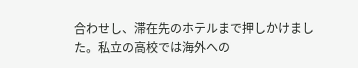合わせし、滞在先のホテルまで押しかけました。私立の高校では海外への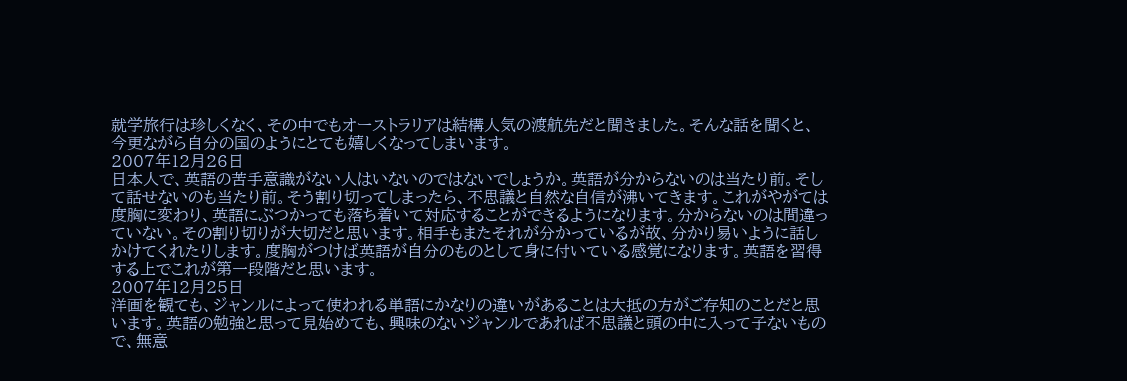就学旅行は珍しくなく、その中でもオーストラリアは結構人気の渡航先だと聞きました。そんな話を聞くと、今更ながら自分の国のようにとても嬉しくなってしまいます。
2007年12月26日
日本人で、英語の苦手意識がない人はいないのではないでしょうか。英語が分からないのは当たり前。そして話せないのも当たり前。そう割り切ってしまったら、不思議と自然な自信が沸いてきます。これがやがては度胸に変わり、英語にぶつかっても落ち着いて対応することができるようになります。分からないのは間違っていない。その割り切りが大切だと思います。相手もまたそれが分かっているが故、分かり易いように話しかけてくれたりします。度胸がつけば英語が自分のものとして身に付いている感覚になります。英語を習得する上でこれが第一段階だと思います。
2007年12月25日
洋画を観ても、ジャンルによって使われる単語にかなりの違いがあることは大抵の方がご存知のことだと思います。英語の勉強と思って見始めても、興味のないジャンルであれば不思議と頭の中に入って子ないもので、無意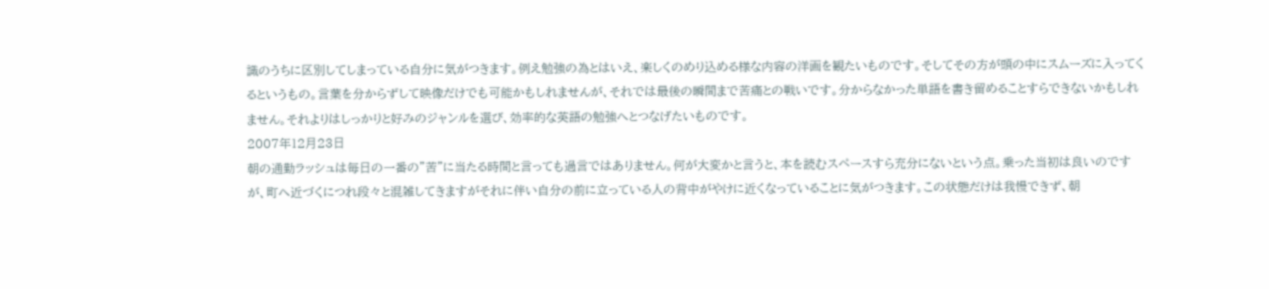識のうちに区別してしまっている自分に気がつきます。例え勉強の為とはいえ、楽しくのめり込める様な内容の洋画を観たいものです。そしてその方が頭の中にスムーズに入ってくるというもの。言葉を分からずして映像だけでも可能かもしれませんが、それでは最後の瞬間まで苦痛との戦いです。分からなかった単語を書き留めることすらできないかもしれません。それよりはしっかりと好みのジャンルを選び、効率的な英語の勉強へとつなげたいものです。
2007年12月23日
朝の通勤ラッシュは毎日の一番の”苦”に当たる時間と言っても過言ではありません。何が大変かと言うと、本を読むスペースすら充分にないという点。乗った当初は良いのですが、町へ近づくにつれ段々と混雑してきますがそれに伴い自分の前に立っている人の背中がやけに近くなっていることに気がつきます。この状態だけは我慢できず、朝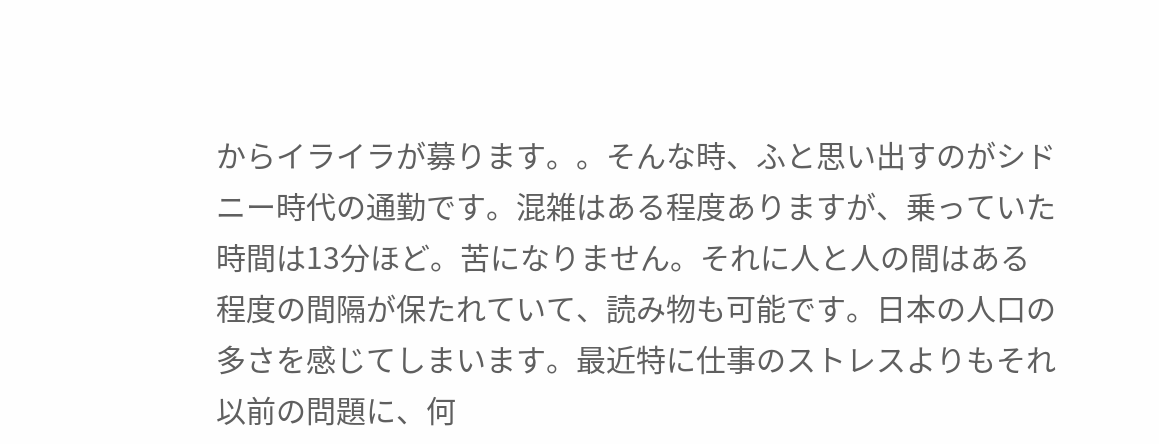からイライラが募ります。。そんな時、ふと思い出すのがシドニー時代の通勤です。混雑はある程度ありますが、乗っていた時間は13分ほど。苦になりません。それに人と人の間はある程度の間隔が保たれていて、読み物も可能です。日本の人口の多さを感じてしまいます。最近特に仕事のストレスよりもそれ以前の問題に、何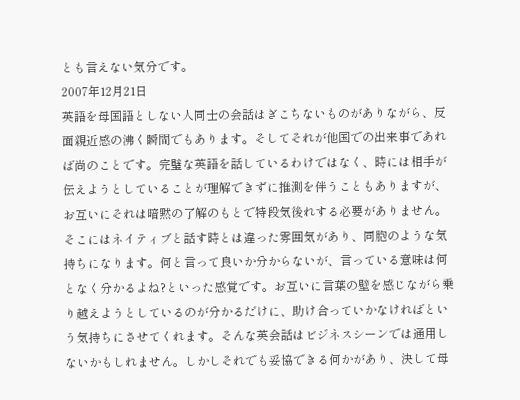とも言えない気分です。
2007年12月21日
英語を母国語としない人同士の会話はぎこちないものがありながら、反面親近感の沸く瞬間でもあります。そしてそれが他国での出来事であれば尚のことです。完璧な英語を話しているわけではなく、時には相手が伝えようとしていることが理解できずに推測を伴うこともありますが、お互いにそれは暗黙の了解のもとで特段気後れする必要がありません。そこにはネイティブと話す時とは違った雰囲気があり、同胞のような気持ちになります。何と言って良いか分からないが、言っている意味は何となく分かるよね?といった感覚です。お互いに言葉の壁を感じながら乗り越えようとしているのが分かるだけに、助け合っていかなければという気持ちにさせてくれます。そんな英会話はビジネスシーンでは通用しないかもしれません。しかしそれでも妥協できる何かがあり、決して母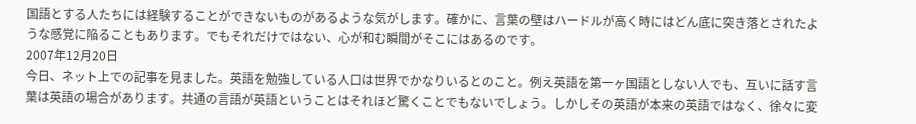国語とする人たちには経験することができないものがあるような気がします。確かに、言葉の壁はハードルが高く時にはどん底に突き落とされたような感覚に陥ることもあります。でもそれだけではない、心が和む瞬間がそこにはあるのです。
2007年12月20日
今日、ネット上での記事を見ました。英語を勉強している人口は世界でかなりいるとのこと。例え英語を第一ヶ国語としない人でも、互いに話す言葉は英語の場合があります。共通の言語が英語ということはそれほど驚くことでもないでしょう。しかしその英語が本来の英語ではなく、徐々に変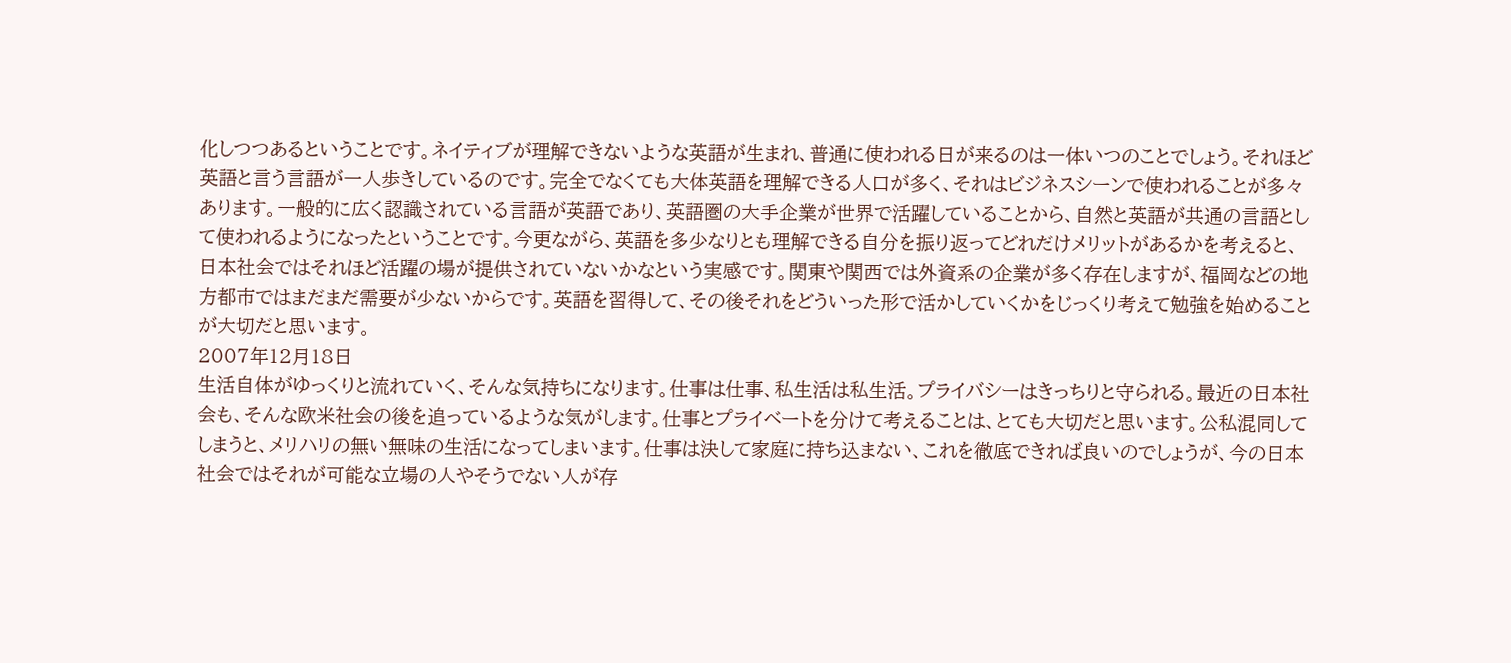化しつつあるということです。ネイティブが理解できないような英語が生まれ、普通に使われる日が来るのは一体いつのことでしょう。それほど英語と言う言語が一人歩きしているのです。完全でなくても大体英語を理解できる人口が多く、それはビジネスシーンで使われることが多々あります。一般的に広く認識されている言語が英語であり、英語圏の大手企業が世界で活躍していることから、自然と英語が共通の言語として使われるようになったということです。今更ながら、英語を多少なりとも理解できる自分を振り返ってどれだけメリットがあるかを考えると、日本社会ではそれほど活躍の場が提供されていないかなという実感です。関東や関西では外資系の企業が多く存在しますが、福岡などの地方都市ではまだまだ需要が少ないからです。英語を習得して、その後それをどういった形で活かしていくかをじっくり考えて勉強を始めることが大切だと思います。
2007年12月18日
生活自体がゆっくりと流れていく、そんな気持ちになります。仕事は仕事、私生活は私生活。プライバシーはきっちりと守られる。最近の日本社会も、そんな欧米社会の後を追っているような気がします。仕事とプライベートを分けて考えることは、とても大切だと思います。公私混同してしまうと、メリハリの無い無味の生活になってしまいます。仕事は決して家庭に持ち込まない、これを徹底できれば良いのでしょうが、今の日本社会ではそれが可能な立場の人やそうでない人が存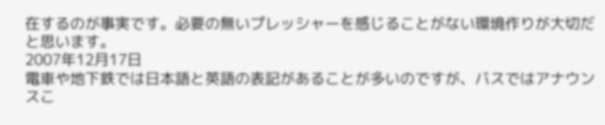在するのが事実です。必要の無いプレッシャーを感じることがない環境作りが大切だと思います。
2007年12月17日
電車や地下鉄では日本語と英語の表記があることが多いのですが、バスではアナウンスこ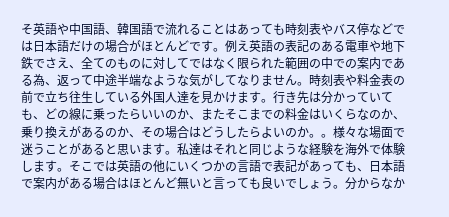そ英語や中国語、韓国語で流れることはあっても時刻表やバス停などでは日本語だけの場合がほとんどです。例え英語の表記のある電車や地下鉄でさえ、全てのものに対してではなく限られた範囲の中での案内である為、返って中途半端なような気がしてなりません。時刻表や料金表の前で立ち往生している外国人達を見かけます。行き先は分かっていても、どの線に乗ったらいいのか、またそこまでの料金はいくらなのか、乗り換えがあるのか、その場合はどうしたらよいのか。。様々な場面で迷うことがあると思います。私達はそれと同じような経験を海外で体験します。そこでは英語の他にいくつかの言語で表記があっても、日本語で案内がある場合はほとんど無いと言っても良いでしょう。分からなか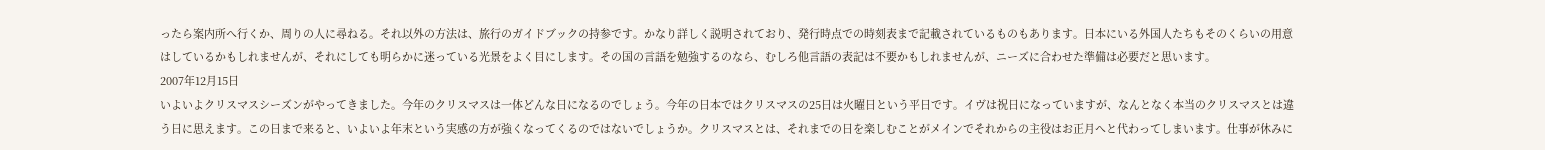ったら案内所へ行くか、周りの人に尋ねる。それ以外の方法は、旅行のガイドブックの持参です。かなり詳しく説明されており、発行時点での時刻表まで記載されているものもあります。日本にいる外国人たちもそのくらいの用意はしているかもしれませんが、それにしても明らかに迷っている光景をよく目にします。その国の言語を勉強するのなら、むしろ他言語の表記は不要かもしれませんが、ニーズに合わせた準備は必要だと思います。
2007年12月15日
いよいよクリスマスシーズンがやってきました。今年のクリスマスは一体どんな日になるのでしょう。今年の日本ではクリスマスの25日は火曜日という平日です。イヴは祝日になっていますが、なんとなく本当のクリスマスとは違う日に思えます。この日まで来ると、いよいよ年末という実感の方が強くなってくるのではないでしょうか。クリスマスとは、それまでの日を楽しむことがメインでそれからの主役はお正月へと代わってしまいます。仕事が休みに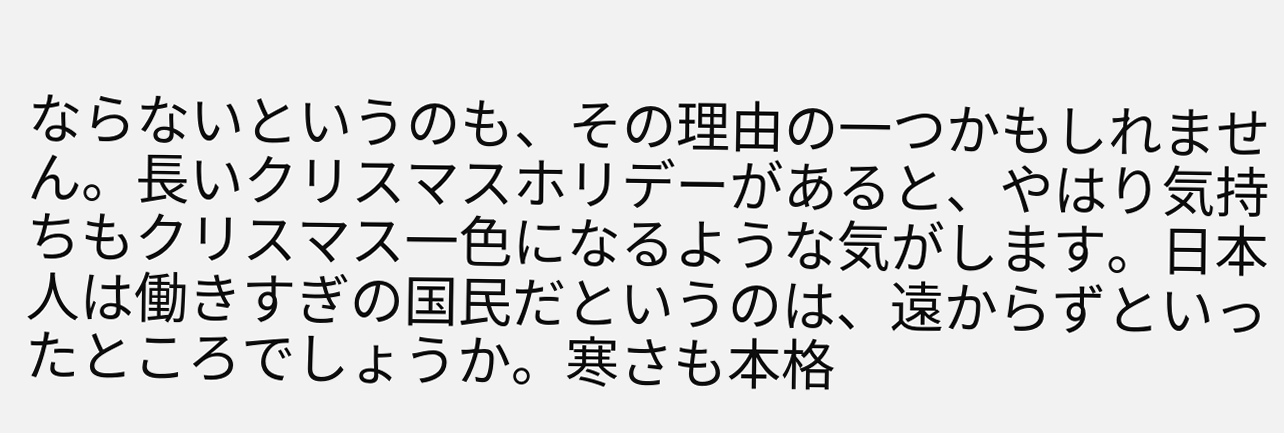ならないというのも、その理由の一つかもしれません。長いクリスマスホリデーがあると、やはり気持ちもクリスマス一色になるような気がします。日本人は働きすぎの国民だというのは、遠からずといったところでしょうか。寒さも本格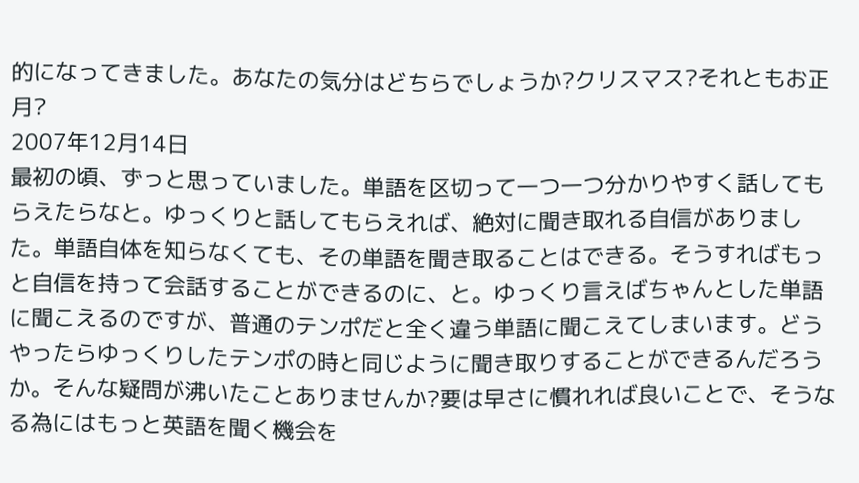的になってきました。あなたの気分はどちらでしょうか?クリスマス?それともお正月?
2007年12月14日
最初の頃、ずっと思っていました。単語を区切って一つ一つ分かりやすく話してもらえたらなと。ゆっくりと話してもらえれば、絶対に聞き取れる自信がありました。単語自体を知らなくても、その単語を聞き取ることはできる。そうすればもっと自信を持って会話することができるのに、と。ゆっくり言えばちゃんとした単語に聞こえるのですが、普通のテンポだと全く違う単語に聞こえてしまいます。どうやったらゆっくりしたテンポの時と同じように聞き取りすることができるんだろうか。そんな疑問が沸いたことありませんか?要は早さに慣れれば良いことで、そうなる為にはもっと英語を聞く機会を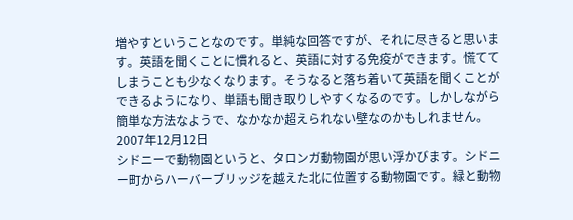増やすということなのです。単純な回答ですが、それに尽きると思います。英語を聞くことに慣れると、英語に対する免疫ができます。慌ててしまうことも少なくなります。そうなると落ち着いて英語を聞くことができるようになり、単語も聞き取りしやすくなるのです。しかしながら簡単な方法なようで、なかなか超えられない壁なのかもしれません。
2007年12月12日
シドニーで動物園というと、タロンガ動物園が思い浮かびます。シドニー町からハーバーブリッジを越えた北に位置する動物園です。緑と動物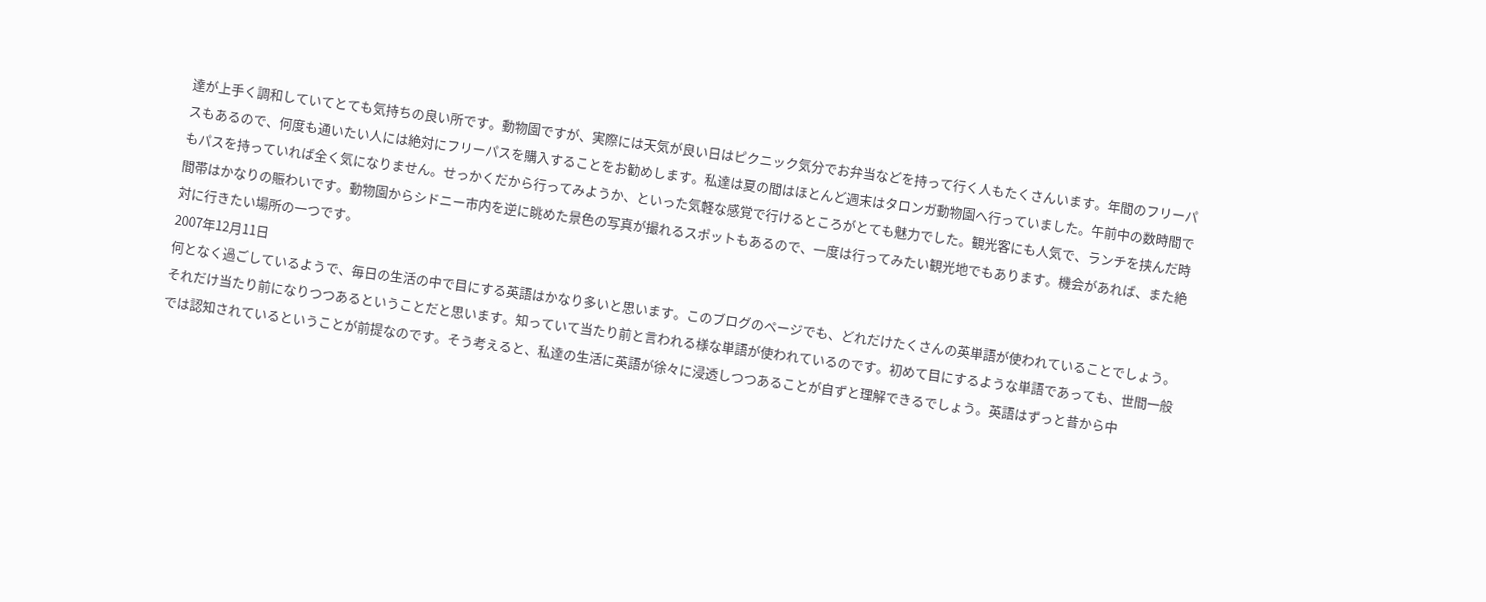達が上手く調和していてとても気持ちの良い所です。動物園ですが、実際には天気が良い日はピクニック気分でお弁当などを持って行く人もたくさんいます。年間のフリーパスもあるので、何度も通いたい人には絶対にフリーパスを購入することをお勧めします。私達は夏の間はほとんど週末はタロンガ動物園へ行っていました。午前中の数時間でもパスを持っていれば全く気になりません。せっかくだから行ってみようか、といった気軽な感覚で行けるところがとても魅力でした。観光客にも人気で、ランチを挟んだ時間帯はかなりの賑わいです。動物園からシドニー市内を逆に眺めた景色の写真が撮れるスポットもあるので、一度は行ってみたい観光地でもあります。機会があれば、また絶対に行きたい場所の一つです。
2007年12月11日
何となく過ごしているようで、毎日の生活の中で目にする英語はかなり多いと思います。このブログのページでも、どれだけたくさんの英単語が使われていることでしょう。それだけ当たり前になりつつあるということだと思います。知っていて当たり前と言われる様な単語が使われているのです。初めて目にするような単語であっても、世間一般では認知されているということが前提なのです。そう考えると、私達の生活に英語が徐々に浸透しつつあることが自ずと理解できるでしょう。英語はずっと昔から中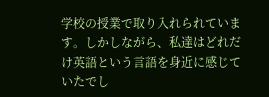学校の授業で取り入れられています。しかしながら、私達はどれだけ英語という言語を身近に感じていたでし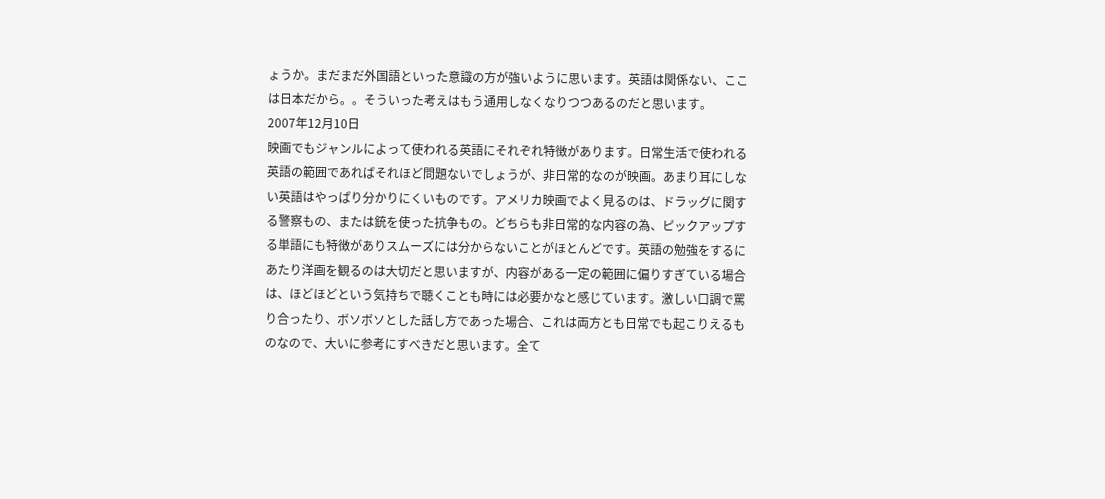ょうか。まだまだ外国語といった意識の方が強いように思います。英語は関係ない、ここは日本だから。。そういった考えはもう通用しなくなりつつあるのだと思います。
2007年12月10日
映画でもジャンルによって使われる英語にそれぞれ特徴があります。日常生活で使われる英語の範囲であればそれほど問題ないでしょうが、非日常的なのが映画。あまり耳にしない英語はやっぱり分かりにくいものです。アメリカ映画でよく見るのは、ドラッグに関する警察もの、または銃を使った抗争もの。どちらも非日常的な内容の為、ピックアップする単語にも特徴がありスムーズには分からないことがほとんどです。英語の勉強をするにあたり洋画を観るのは大切だと思いますが、内容がある一定の範囲に偏りすぎている場合は、ほどほどという気持ちで聴くことも時には必要かなと感じています。激しい口調で罵り合ったり、ボソボソとした話し方であった場合、これは両方とも日常でも起こりえるものなので、大いに参考にすべきだと思います。全て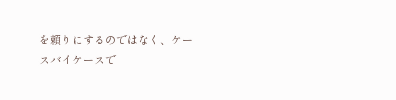を頼りにするのではなく、ケースバイケースで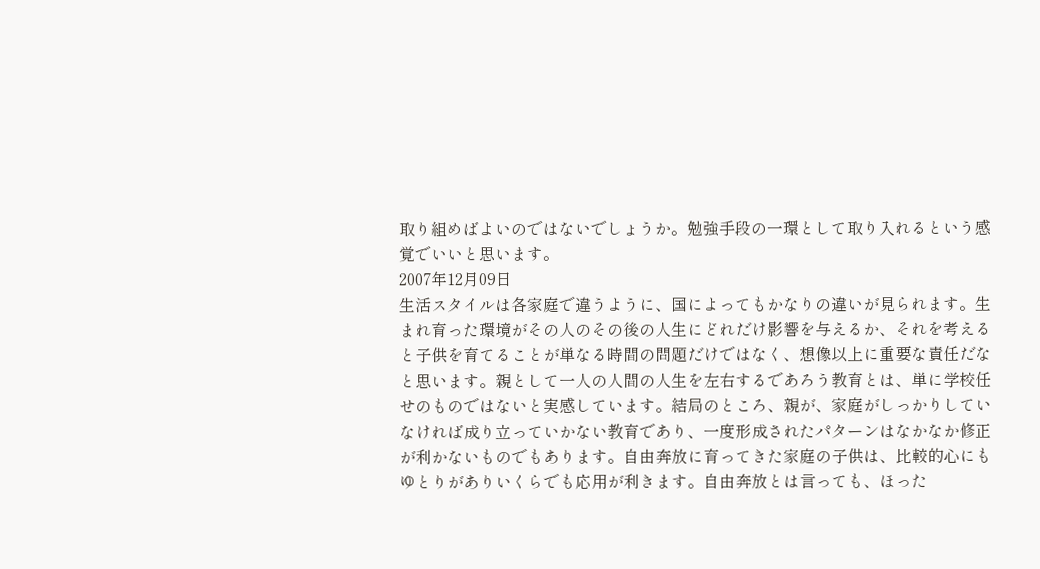取り組めばよいのではないでしょうか。勉強手段の一環として取り入れるという感覚でいいと思います。
2007年12月09日
生活スタイルは各家庭で違うように、国によってもかなりの違いが見られます。生まれ育った環境がその人のその後の人生にどれだけ影響を与えるか、それを考えると子供を育てることが単なる時間の問題だけではなく、想像以上に重要な責任だなと思います。親として一人の人間の人生を左右するであろう教育とは、単に学校任せのものではないと実感しています。結局のところ、親が、家庭がしっかりしていなければ成り立っていかない教育であり、一度形成されたパターンはなかなか修正が利かないものでもあります。自由奔放に育ってきた家庭の子供は、比較的心にもゆとりがありいくらでも応用が利きます。自由奔放とは言っても、ほった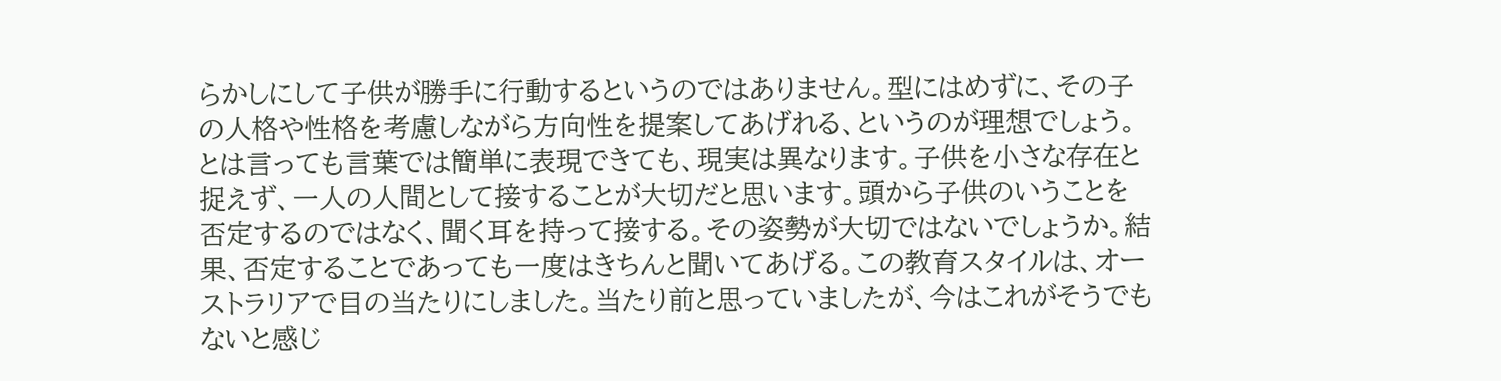らかしにして子供が勝手に行動するというのではありません。型にはめずに、その子の人格や性格を考慮しながら方向性を提案してあげれる、というのが理想でしょう。とは言っても言葉では簡単に表現できても、現実は異なります。子供を小さな存在と捉えず、一人の人間として接することが大切だと思います。頭から子供のいうことを否定するのではなく、聞く耳を持って接する。その姿勢が大切ではないでしょうか。結果、否定することであっても一度はきちんと聞いてあげる。この教育スタイルは、オーストラリアで目の当たりにしました。当たり前と思っていましたが、今はこれがそうでもないと感じ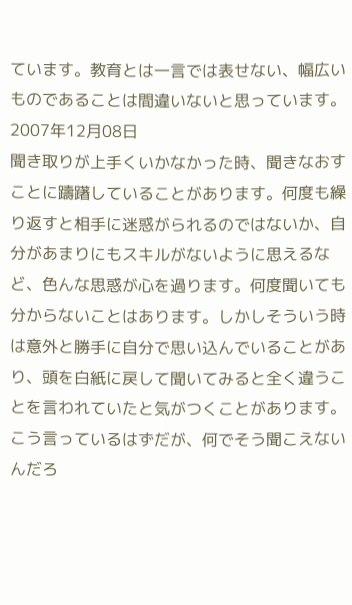ています。教育とは一言では表せない、幅広いものであることは間違いないと思っています。
2007年12月08日
聞き取りが上手くいかなかった時、聞きなおすことに躊躇していることがあります。何度も繰り返すと相手に迷惑がられるのではないか、自分があまりにもスキルがないように思えるなど、色んな思惑が心を過ります。何度聞いても分からないことはあります。しかしそういう時は意外と勝手に自分で思い込んでいることがあり、頭を白紙に戻して聞いてみると全く違うことを言われていたと気がつくことがあります。こう言っているはずだが、何でそう聞こえないんだろ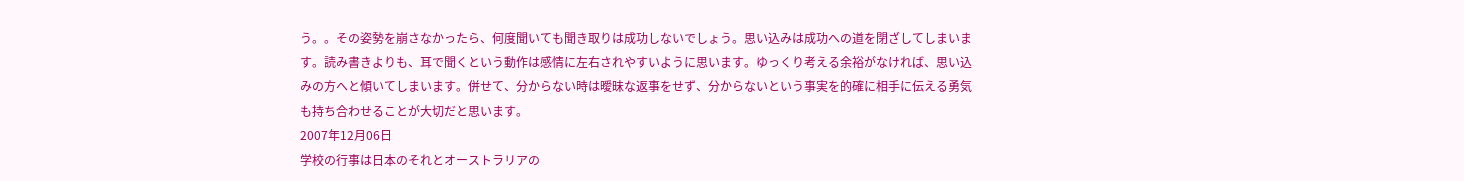う。。その姿勢を崩さなかったら、何度聞いても聞き取りは成功しないでしょう。思い込みは成功への道を閉ざしてしまいます。読み書きよりも、耳で聞くという動作は感情に左右されやすいように思います。ゆっくり考える余裕がなければ、思い込みの方へと傾いてしまいます。併せて、分からない時は曖昧な返事をせず、分からないという事実を的確に相手に伝える勇気も持ち合わせることが大切だと思います。
2007年12月06日
学校の行事は日本のそれとオーストラリアの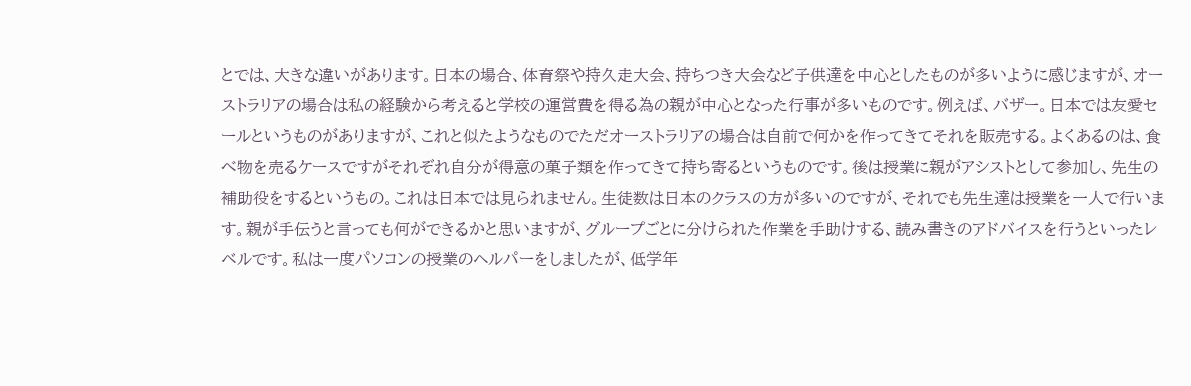とでは、大きな違いがあります。日本の場合、体育祭や持久走大会、持ちつき大会など子供達を中心としたものが多いように感じますが、オーストラリアの場合は私の経験から考えると学校の運営費を得る為の親が中心となった行事が多いものです。例えば、バザー。日本では友愛セールというものがありますが、これと似たようなものでただオーストラリアの場合は自前で何かを作ってきてそれを販売する。よくあるのは、食べ物を売るケースですがそれぞれ自分が得意の菓子類を作ってきて持ち寄るというものです。後は授業に親がアシストとして参加し、先生の補助役をするというもの。これは日本では見られません。生徒数は日本のクラスの方が多いのですが、それでも先生達は授業を一人で行います。親が手伝うと言っても何ができるかと思いますが、グループごとに分けられた作業を手助けする、読み書きのアドバイスを行うといったレベルです。私は一度パソコンの授業のヘルパーをしましたが、低学年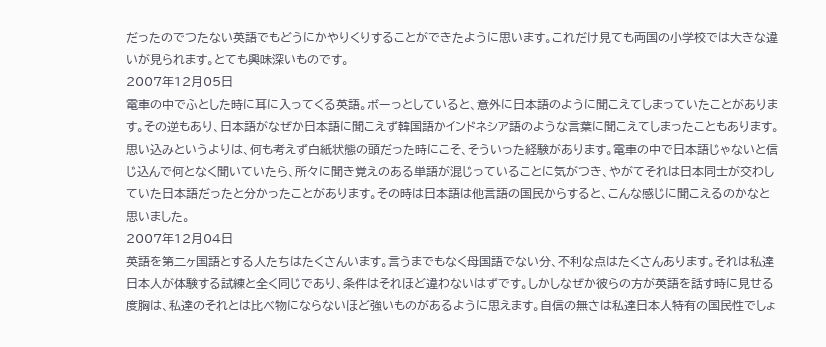だったのでつたない英語でもどうにかやりくりすることができたように思います。これだけ見ても両国の小学校では大きな違いが見られます。とても興味深いものです。
2007年12月05日
電車の中でふとした時に耳に入ってくる英語。ボーっとしていると、意外に日本語のように聞こえてしまっていたことがあります。その逆もあり、日本語がなぜか日本語に聞こえず韓国語かインドネシア語のような言葉に聞こえてしまったこともあります。思い込みというよりは、何も考えず白紙状態の頭だった時にこそ、そういった経験があります。電車の中で日本語じゃないと信じ込んで何となく聞いていたら、所々に聞き覚えのある単語が混じっていることに気がつき、やがてそれは日本同士が交わしていた日本語だったと分かったことがあります。その時は日本語は他言語の国民からすると、こんな感じに聞こえるのかなと思いました。
2007年12月04日
英語を第二ヶ国語とする人たちはたくさんいます。言うまでもなく母国語でない分、不利な点はたくさんあります。それは私達日本人が体験する試練と全く同じであり、条件はそれほど違わないはずです。しかしなぜか彼らの方が英語を話す時に見せる度胸は、私達のそれとは比べ物にならないほど強いものがあるように思えます。自信の無さは私達日本人特有の国民性でしょ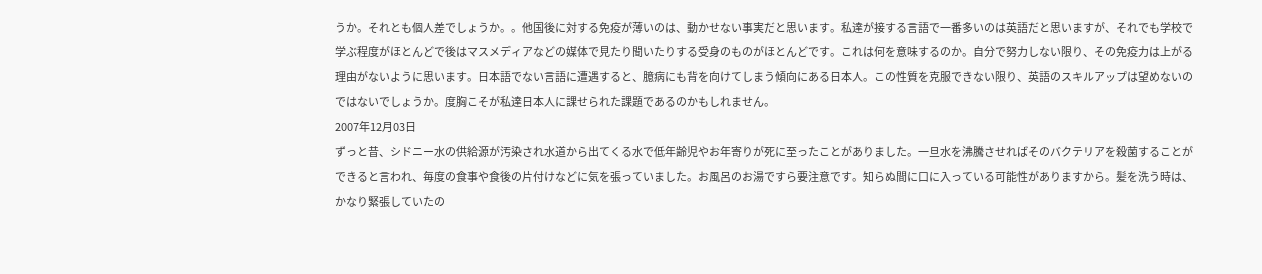うか。それとも個人差でしょうか。。他国後に対する免疫が薄いのは、動かせない事実だと思います。私達が接する言語で一番多いのは英語だと思いますが、それでも学校で学ぶ程度がほとんどで後はマスメディアなどの媒体で見たり聞いたりする受身のものがほとんどです。これは何を意味するのか。自分で努力しない限り、その免疫力は上がる理由がないように思います。日本語でない言語に遭遇すると、臆病にも背を向けてしまう傾向にある日本人。この性質を克服できない限り、英語のスキルアップは望めないのではないでしょうか。度胸こそが私達日本人に課せられた課題であるのかもしれません。
2007年12月03日
ずっと昔、シドニー水の供給源が汚染され水道から出てくる水で低年齢児やお年寄りが死に至ったことがありました。一旦水を沸騰させればそのバクテリアを殺菌することができると言われ、毎度の食事や食後の片付けなどに気を張っていました。お風呂のお湯ですら要注意です。知らぬ間に口に入っている可能性がありますから。髪を洗う時は、かなり緊張していたの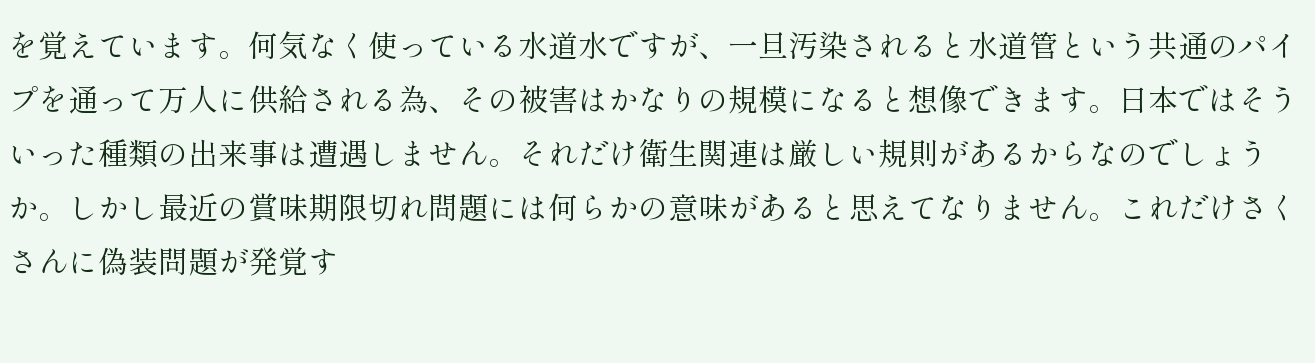を覚えています。何気なく使っている水道水ですが、一旦汚染されると水道管という共通のパイプを通って万人に供給される為、その被害はかなりの規模になると想像できます。日本ではそういった種類の出来事は遭遇しません。それだけ衛生関連は厳しい規則があるからなのでしょうか。しかし最近の賞味期限切れ問題には何らかの意味があると思えてなりません。これだけさくさんに偽装問題が発覚す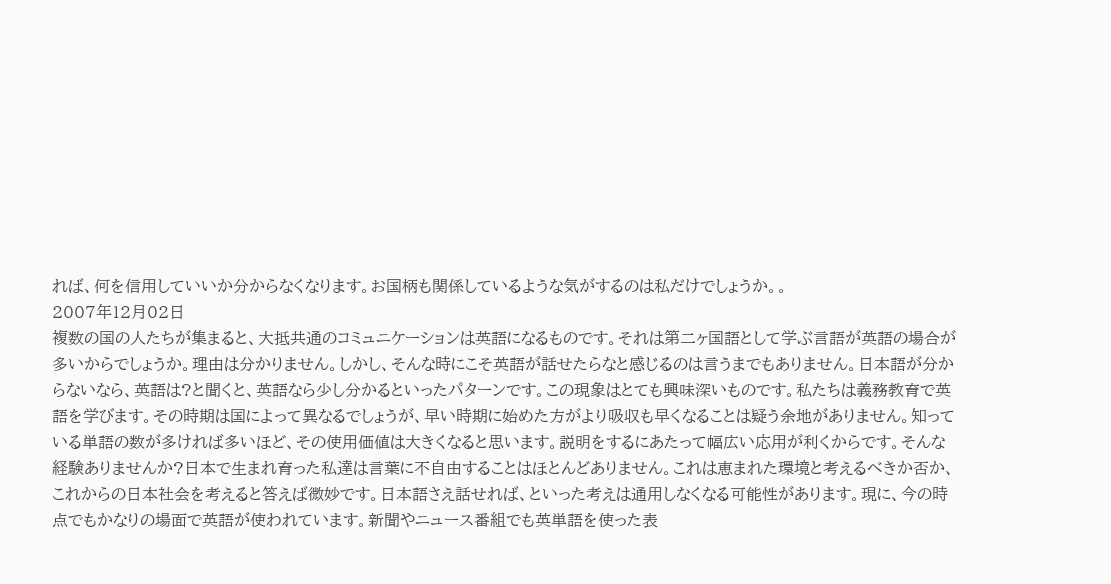れば、何を信用していいか分からなくなります。お国柄も関係しているような気がするのは私だけでしょうか。。
2007年12月02日
複数の国の人たちが集まると、大抵共通のコミュニケーションは英語になるものです。それは第二ヶ国語として学ぶ言語が英語の場合が多いからでしょうか。理由は分かりません。しかし、そんな時にこそ英語が話せたらなと感じるのは言うまでもありません。日本語が分からないなら、英語は?と聞くと、英語なら少し分かるといったパターンです。この現象はとても興味深いものです。私たちは義務教育で英語を学びます。その時期は国によって異なるでしょうが、早い時期に始めた方がより吸収も早くなることは疑う余地がありません。知っている単語の数が多ければ多いほど、その使用価値は大きくなると思います。説明をするにあたって幅広い応用が利くからです。そんな経験ありませんか?日本で生まれ育った私達は言葉に不自由することはほとんどありません。これは恵まれた環境と考えるべきか否か、これからの日本社会を考えると答えば微妙です。日本語さえ話せれば、といった考えは通用しなくなる可能性があります。現に、今の時点でもかなりの場面で英語が使われています。新聞やニュース番組でも英単語を使った表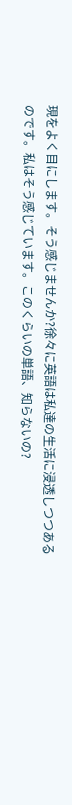現をよく目にします。そう感じませんか?徐々に英語は私達の生活に浸透しつつあるのです。私はそう感じています。このくらいの単語、知らないの?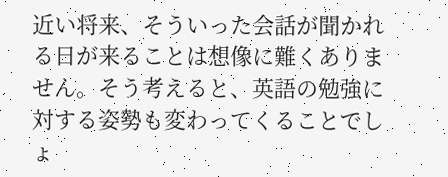近い将来、そういった会話が聞かれる日が来ることは想像に難くありません。そう考えると、英語の勉強に対する姿勢も変わってくることでしょ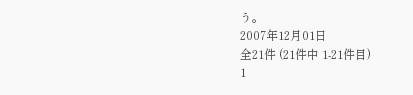う。
2007年12月01日
全21件 (21件中 1-21件目)
1